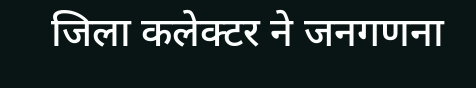जिला कलेक्टर ने जनगणना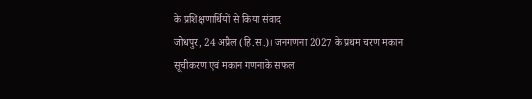के प्रशिक्षणार्थियों से किया संवाद
जोधपुर, 24 अप्रैल (हि.स.)। जनगणना 2027 के प्रथम चरण मकान सूचीकरण एवं मकान गणनाके सफल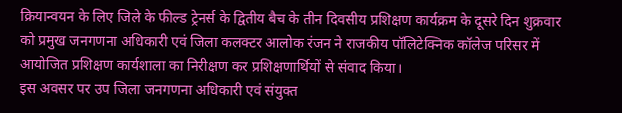क्रियान्वयन के लिए जिले के फील्ड ट्रेनर्स के द्वितीय बैच के तीन दिवसीय प्रशिक्षण कार्यक्रम के दूसरे दिन शुक्रवार को प्रमुख जनगणना अधिकारी एवं जिला कलक्टर आलोक रंजन ने राजकीय पॉलिटेक्निक कॉलेज परिसर में आयोजित प्रशिक्षण कार्यशाला का निरीक्षण कर प्रशिक्षणार्थियों से संवाद किया।
इस अवसर पर उप जिला जनगणना अधिकारी एवं संयुक्त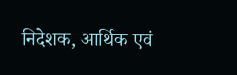निदेशक, आर्थिक एवं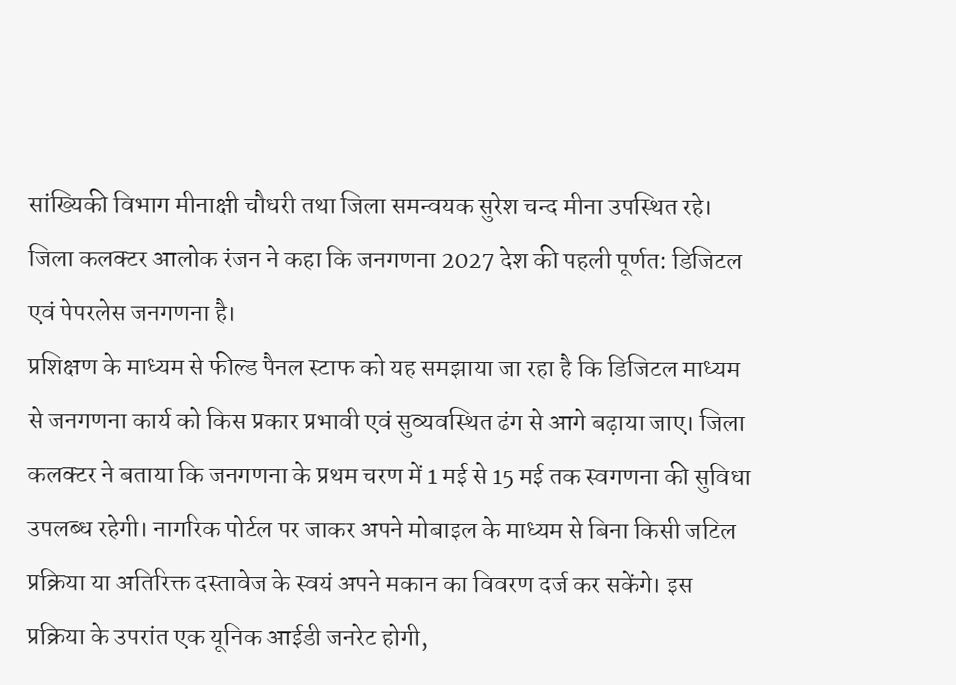सांख्यिकी विभाग मीनाक्षी चौधरी तथा जिला समन्वयक सुरेश चन्द मीना उपस्थित रहे। जिला कलक्टर आलोक रंजन ने कहा कि जनगणना 2027 देश की पहली पूर्णत: डिजिटल एवं पेपरलेस जनगणना है।
प्रशिक्षण के माध्यम से फील्ड पैनल स्टाफ को यह समझाया जा रहा है कि डिजिटल माध्यम से जनगणना कार्य को किस प्रकार प्रभावी एवं सुव्यवस्थित ढंग से आगे बढ़ाया जाए। जिला कलक्टर ने बताया कि जनगणना के प्रथम चरण में 1 मई से 15 मई तक स्वगणना की सुविधा उपलब्ध रहेगी। नागरिक पोर्टल पर जाकर अपने मोबाइल के माध्यम से बिना किसी जटिल प्रक्रिया या अतिरिक्त दस्तावेज के स्वयं अपने मकान का विवरण दर्ज कर सकेंगे। इस प्रक्रिया के उपरांत एक यूनिक आईडी जनरेट होगी,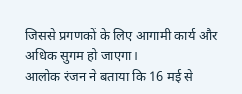जिससे प्रगणकों के लिए आगामी कार्य और अधिक सुगम हो जाएगा।
आलोक रंजन ने बताया कि 16 मई से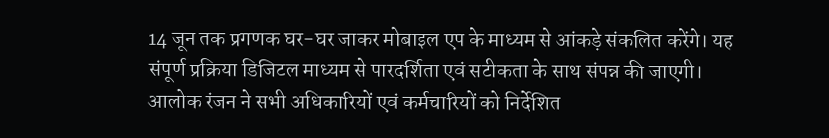14 जून तक प्रगणक घर-घर जाकर मोबाइल एप के माध्यम से आंकड़े संकलित करेंगे। यह संपूर्ण प्रक्रिया डिजिटल माध्यम से पारदर्शिता एवं सटीकता के साथ संपन्न की जाएगी। आलोक रंजन ने सभी अधिकारियों एवं कर्मचारियों को निर्देशित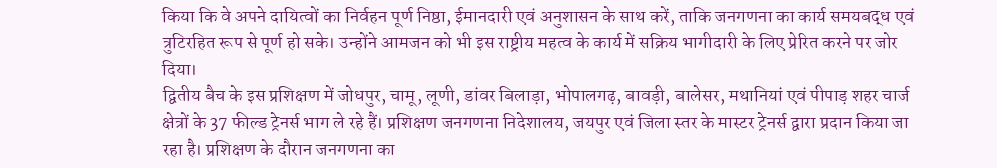किया कि वे अपने दायित्वों का निर्वहन पूर्ण निष्ठा, ईमानदारी एवं अनुशासन के साथ करें, ताकि जनगणना का कार्य समयबद्ध एवं त्रुटिरहित रूप से पूर्ण हो सके। उन्होंने आमजन को भी इस राष्ट्रीय महत्व के कार्य में सक्रिय भागीदारी के लिए प्रेरित करने पर जोर दिया।
द्वितीय बैच के इस प्रशिक्षण में जोधपुर, चामू, लूणी, डांवर बिलाड़ा, भोपालगढ़, बावड़ी, बालेसर, मथानियां एवं पीपाड़ शहर चार्ज क्षेत्रों के 37 फील्ड ट्रेनर्स भाग ले रहे हैं। प्रशिक्षण जनगणना निदेशालय, जयपुर एवं जिला स्तर के मास्टर ट्रेनर्स द्वारा प्रदान किया जा रहा है। प्रशिक्षण के दौरान जनगणना का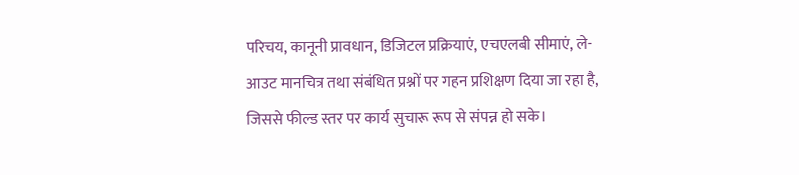परिचय, कानूनी प्रावधान, डिजिटल प्रक्रियाएं, एचएलबी सीमाएं, ले-आउट मानचित्र तथा संबंधित प्रश्नों पर गहन प्रशिक्षण दिया जा रहा है, जिससे फील्ड स्तर पर कार्य सुचारू रूप से संपन्न हो सके।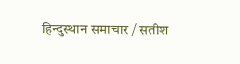हिन्दुस्थान समाचार / सतीश